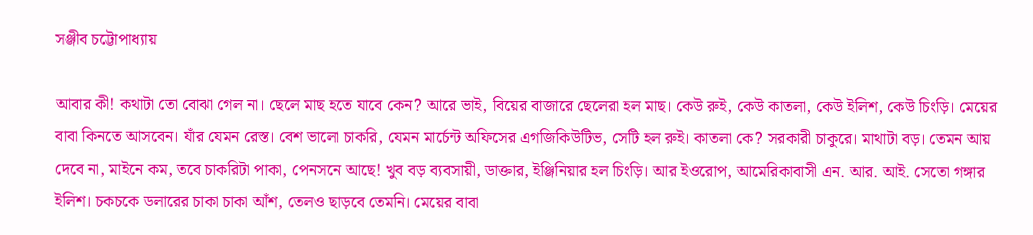সঞ্জীব চট্টোপাধ্যায়

আবার কী! কথাটা তো বোঝা গেল না। ছেলে মাছ হতে যাবে কেন? আরে ভাই, বিয়ের বাজারে ছেলেরা হল মাছ। কেউ রুই, কেউ কাতলা, কেউ ইলিশ, কেউ চিংড়ি। মেয়ের বাবা কিনতে আসবেন। যাঁর যেমন রেস্ত। বেশ ভালো চাকরি, যেমন মার্চেন্ট অফিসের এগজিকিউটিভ, সেটি হল রুই। কাতলা কে? সরকারী চাকুরে। মাথাটা বড়। তেমন আয় দেবে না, মাইনে কম, তবে চাকরিটা পাকা, পেনসনে আছে! খুব বড় ব্যবসায়ী, ডাক্তার, ইঞ্জিনিয়ার হল চিংড়ি। আর ইওরোপ, আমেরিকাবাসী এন. আর. আই. সেতো গঙ্গার ইলিশ। চকচকে ডলারের চাকা চাকা আঁশ, তেলও ছাড়বে তেমনি। মেয়ের বাবা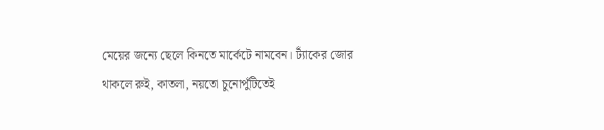মেয়ের জন্যে ছেলে কিনতে মার্কেটে নামবেন। ট্যাঁকের জোর থাকলে রুই, কাতলা, নয়তো চুনোপুঁটিতেই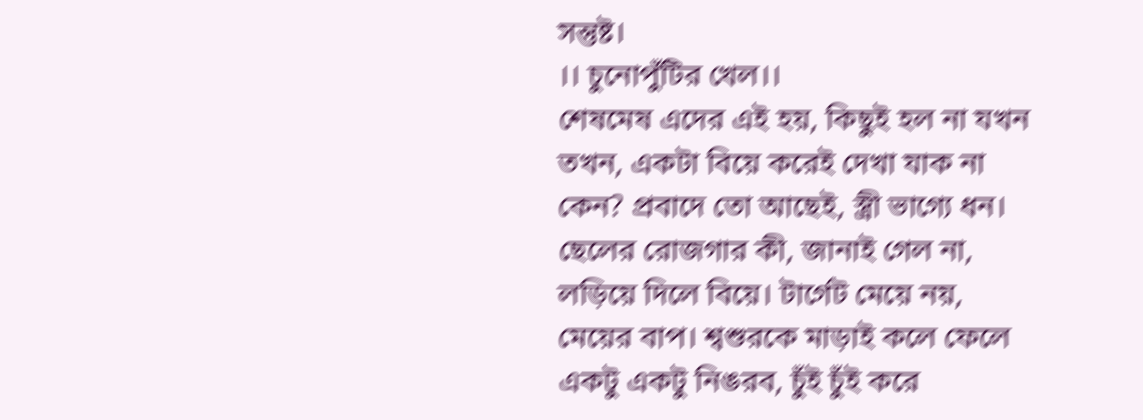সন্তুষ্ট।
।। চুনোপুঁটির খেল।।
শেষমেষ এদের এই হয়, কিছুই হল না যখন তখন, একটা বিয়ে করেই দেখা যাক না কেন? প্রবাদে তো আছেই, স্ত্রী ভাগ্যে ধন। ছেলের রোজগার কী, জানাই গেল না, লড়িয়ে দিলে বিয়ে। টার্গেট মেয়ে নয়, মেয়ের বাপ। শ্বশুরকে মাড়াই কলে ফেলে একটু একটু নিঙরব, চুঁই চুঁই করে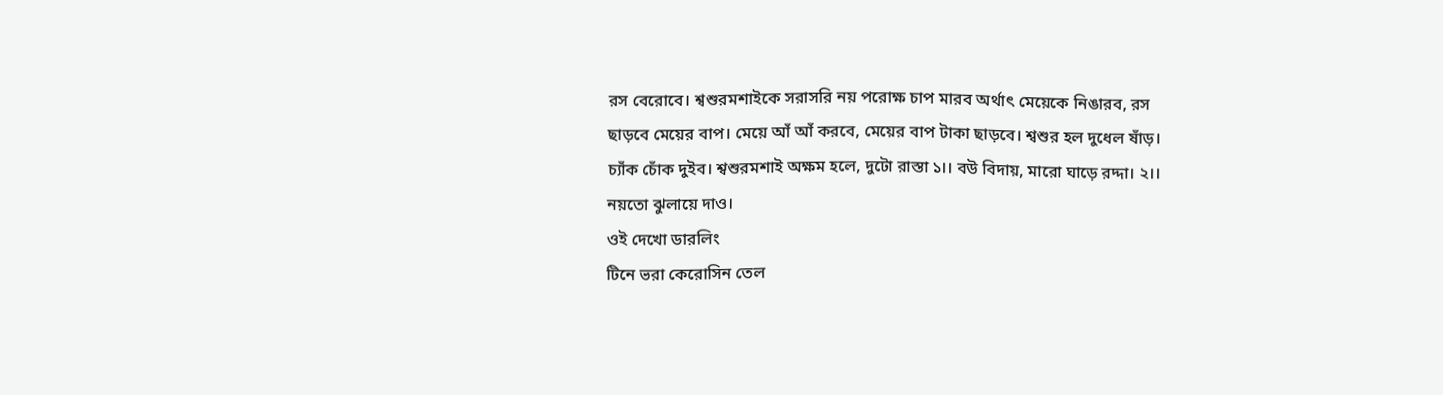রস বেরোবে। শ্বশুরমশাইকে সরাসরি নয় পরোক্ষ চাপ মারব অর্থাৎ মেয়েকে নিঙারব, রস ছাড়বে মেয়ের বাপ। মেয়ে আঁ আঁ করবে, মেয়ের বাপ টাকা ছাড়বে। শ্বশুর হল দুধেল ষাঁড়। চ্যাঁক চোঁক দুইব। শ্বশুরমশাই অক্ষম হলে, দুটো রাস্তা ১।। বউ বিদায়, মারো ঘাড়ে রদ্দা। ২।। নয়তো ঝুলায়ে দাও।
ওই দেখো ডারলিং
টিনে ভরা কেরোসিন তেল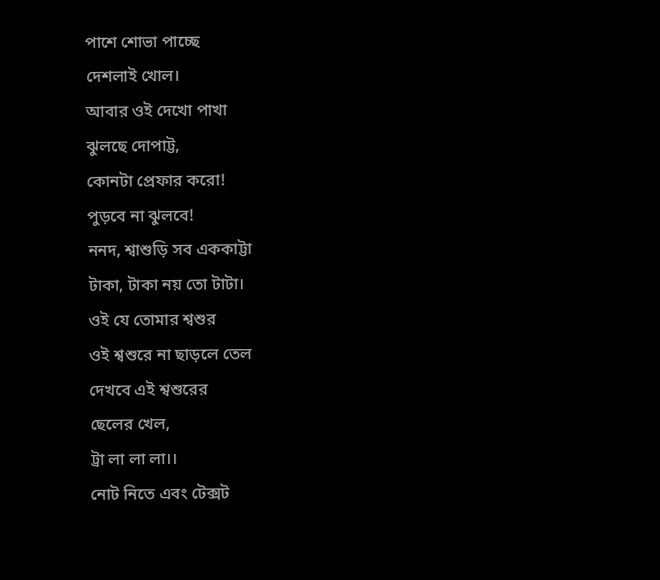পাশে শোভা পাচ্ছে
দেশলাই খোল।
আবার ওই দেখো পাখা
ঝুলছে দোপাট্ট,
কোনটা প্রেফার করো!
পুড়বে না ঝুলবে!
ননদ, শ্বাশুড়ি সব এককাট্টা
টাকা, টাকা নয় তো টাটা।
ওই যে তোমার শ্বশুর
ওই শ্বশুরে না ছাড়লে তেল
দেখবে এই শ্বশুরের
ছেলের খেল,
ট্রা লা লা লা।।
নোট নিতে এবং টেক্সট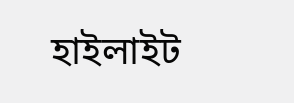হাইলাইট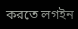করতে লগইন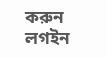করুন
লগইন